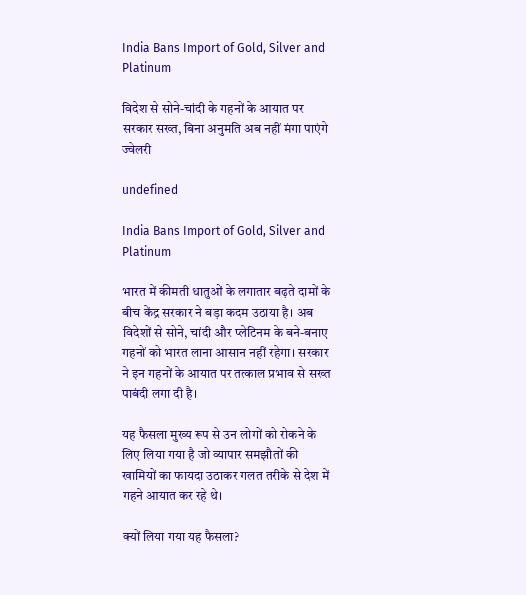India Bans Import of Gold, Silver and Platinum

विदेश से सोने-चांदी के गहनों के आयात पर सरकार सख्त, बिना अनुमति अब नहीं मंगा पाएंगे ज्वेलरी

undefined

India Bans Import of Gold, Silver and Platinum

भारत में कीमती धातुओं के लगातार बढ़ते दामों के बीच केंद्र सरकार ने बड़ा कदम उठाया है। अब विदेशों से सोने, चांदी और प्लेटिनम के बने-बनाए गहनों को भारत लाना आसान नहीं रहेगा। सरकार ने इन गहनों के आयात पर तत्काल प्रभाव से सख्त पाबंदी लगा दी है।

यह फैसला मुख्य रूप से उन लोगों को रोकने के लिए लिया गया है जो व्यापार समझौतों की खामियों का फायदा उठाकर गलत तरीके से देश में गहने आयात कर रहे थे।

क्यों लिया गया यह फैसला?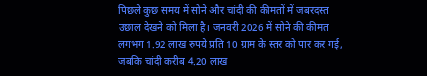पिछले कुछ समय में सोने और चांदी की कीमतों में जबरदस्त उछाल देखने को मिला है। जनवरी 2026 में सोने की कीमत लगभग 1.92 लाख रुपये प्रति 10 ग्राम के स्तर को पार कर गई, जबकि चांदी करीब 4.20 लाख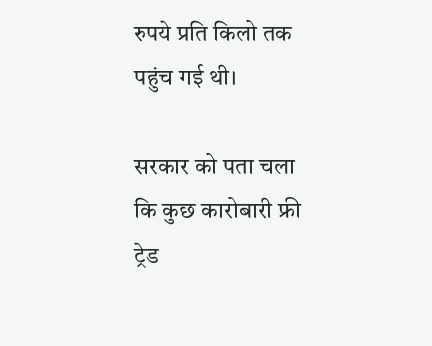रुपये प्रति किलो तक पहुंच गई थी।

सरकार को पता चला कि कुछ कारोबारी फ्री ट्रेड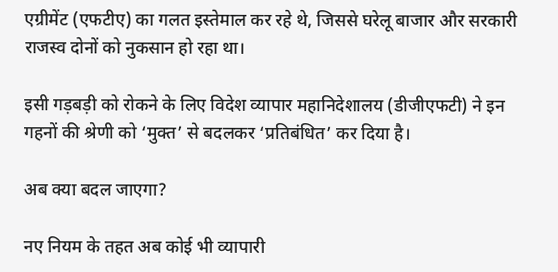एग्रीमेंट (एफटीए) का गलत इस्तेमाल कर रहे थे, जिससे घरेलू बाजार और सरकारी राजस्व दोनों को नुकसान हो रहा था।

इसी गड़बड़ी को रोकने के लिए विदेश व्यापार महानिदेशालय (डीजीएफटी) ने इन गहनों की श्रेणी को ‘मुक्त’ से बदलकर ‘प्रतिबंधित’ कर दिया है।

अब क्या बदल जाएगा?

नए नियम के तहत अब कोई भी व्यापारी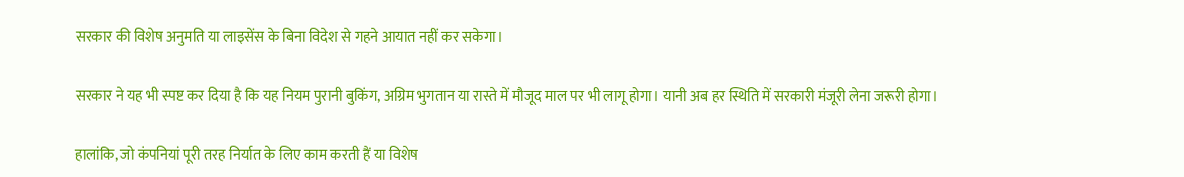सरकार की विशेष अनुमति या लाइसेंस के बिना विदेश से गहने आयात नहीं कर सकेगा।

सरकार ने यह भी स्पष्ट कर दिया है कि यह नियम पुरानी बुकिंग, अग्रिम भुगतान या रास्ते में मौजूद माल पर भी लागू होगा। यानी अब हर स्थिति में सरकारी मंजूरी लेना जरूरी होगा।

हालांकि, जो कंपनियां पूरी तरह निर्यात के लिए काम करती हैं या विशेष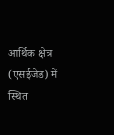आर्थिक क्षेत्र (एसईजेड) में स्थित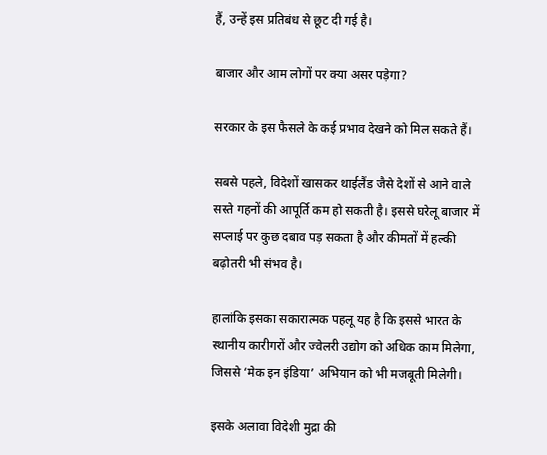हैं, उन्हें इस प्रतिबंध से छूट दी गई है।

बाजार और आम लोगों पर क्या असर पड़ेगा?

सरकार के इस फैसले के कई प्रभाव देखने को मिल सकते हैं।

सबसे पहले, विदेशों खासकर थाईलैंड जैसे देशों से आने वाले सस्ते गहनों की आपूर्ति कम हो सकती है। इससे घरेलू बाजार में सप्लाई पर कुछ दबाव पड़ सकता है और कीमतों में हल्की बढ़ोतरी भी संभव है।

हालांकि इसका सकारात्मक पहलू यह है कि इससे भारत के स्थानीय कारीगरों और ज्वेलरी उद्योग को अधिक काम मिलेगा, जिससे ‘मेक इन इंडिया’ अभियान को भी मजबूती मिलेगी।

इसके अलावा विदेशी मुद्रा की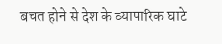बचत होने से देश के व्यापारिक घाटे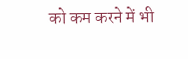को कम करने में भी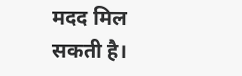मदद मिल सकती है।